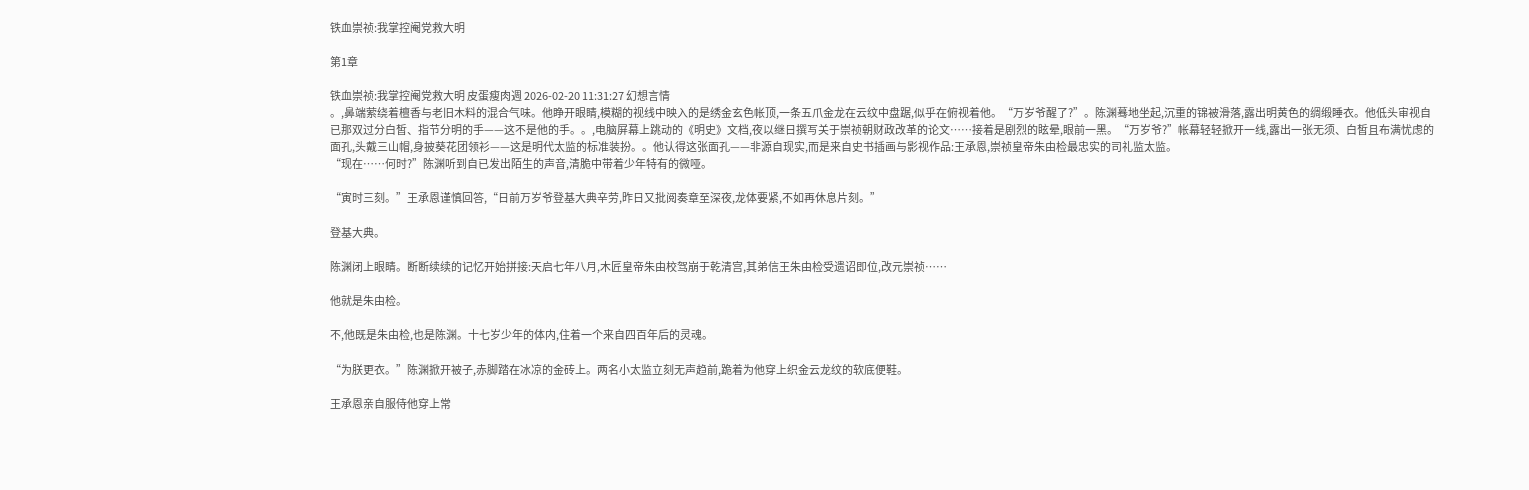铁血崇祯:我掌控阉党救大明

第1章

铁血崇祯:我掌控阉党救大明 皮蛋瘦肉週 2026-02-20 11:31:27 幻想言情
。,鼻端萦绕着檀香与老旧木料的混合气味。他睁开眼睛,模糊的视线中映入的是绣金玄色帐顶,一条五爪金龙在云纹中盘踞,似乎在俯视着他。“万岁爷醒了?”。陈渊蓦地坐起,沉重的锦被滑落,露出明黄色的绸缎睡衣。他低头审视自已那双过分白皙、指节分明的手——这不是他的手。。,电脑屏幕上跳动的《明史》文档,夜以继日撰写关于崇祯朝财政改革的论文……接着是剧烈的眩晕,眼前一黑。“万岁爷?”帐幕轻轻掀开一线,露出一张无须、白皙且布满忧虑的面孔,头戴三山帽,身披葵花团领衫——这是明代太监的标准装扮。。他认得这张面孔——非源自现实,而是来自史书插画与影视作品:王承恩,崇祯皇帝朱由检最忠实的司礼监太监。
“现在……何时?”陈渊听到自已发出陌生的声音,清脆中带着少年特有的微哑。

“寅时三刻。”王承恩谨慎回答,“日前万岁爷登基大典辛劳,昨日又批阅奏章至深夜,龙体要紧,不如再休息片刻。”

登基大典。

陈渊闭上眼睛。断断续续的记忆开始拼接:天启七年八月,木匠皇帝朱由校驾崩于乾清宫,其弟信王朱由检受遗诏即位,改元崇祯……

他就是朱由检。

不,他既是朱由检,也是陈渊。十七岁少年的体内,住着一个来自四百年后的灵魂。

“为朕更衣。”陈渊掀开被子,赤脚踏在冰凉的金砖上。两名小太监立刻无声趋前,跪着为他穿上织金云龙纹的软底便鞋。

王承恩亲自服侍他穿上常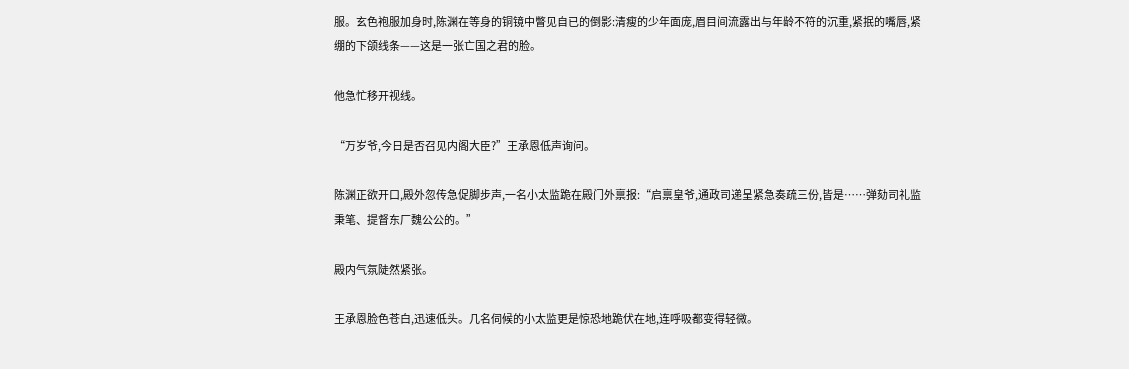服。玄色袍服加身时,陈渊在等身的铜镜中瞥见自已的倒影:清瘦的少年面庞,眉目间流露出与年龄不符的沉重,紧抿的嘴唇,紧绷的下颌线条——这是一张亡国之君的脸。

他急忙移开视线。

“万岁爷,今日是否召见内阁大臣?”王承恩低声询问。

陈渊正欲开口,殿外忽传急促脚步声,一名小太监跪在殿门外禀报:“启禀皇爷,通政司递呈紧急奏疏三份,皆是……弹劾司礼监秉笔、提督东厂魏公公的。”

殿内气氛陡然紧张。

王承恩脸色苍白,迅速低头。几名伺候的小太监更是惊恐地跪伏在地,连呼吸都变得轻微。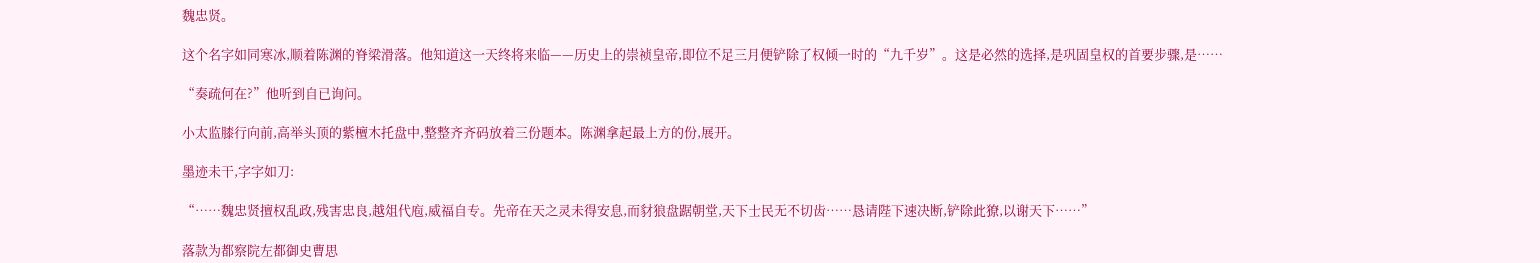魏忠贤。

这个名字如同寒冰,顺着陈渊的脊梁滑落。他知道这一天终将来临——历史上的崇祯皇帝,即位不足三月便铲除了权倾一时的“九千岁”。这是必然的选择,是巩固皇权的首要步骤,是……

“奏疏何在?”他听到自已询问。

小太监膝行向前,高举头顶的紫檀木托盘中,整整齐齐码放着三份题本。陈渊拿起最上方的份,展开。

墨迹未干,字字如刀:

“……魏忠贤擅权乱政,残害忠良,越俎代庖,威福自专。先帝在天之灵未得安息,而豺狼盘踞朝堂,天下士民无不切齿……恳请陛下速决断,铲除此獠,以谢天下……”

落款为都察院左都御史曹思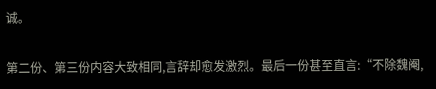诚。

第二份、第三份内容大致相同,言辞却愈发激烈。最后一份甚至直言:“不除魏阉,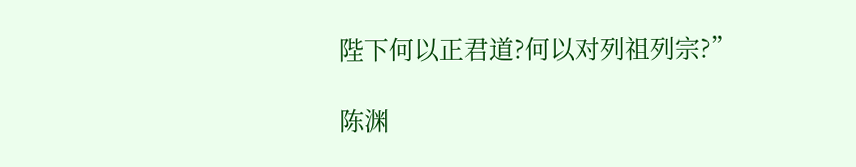陛下何以正君道?何以对列祖列宗?”

陈渊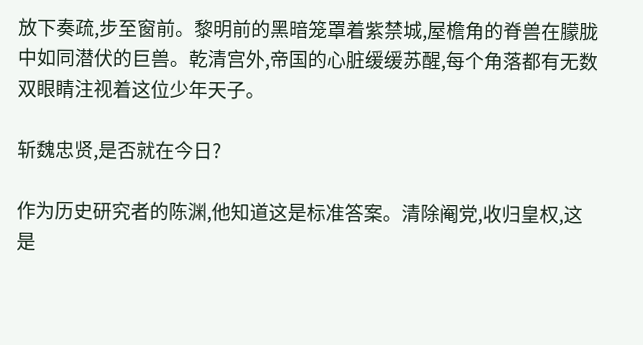放下奏疏,步至窗前。黎明前的黑暗笼罩着紫禁城,屋檐角的脊兽在朦胧中如同潜伏的巨兽。乾清宫外,帝国的心脏缓缓苏醒,每个角落都有无数双眼睛注视着这位少年天子。

斩魏忠贤,是否就在今日?

作为历史研究者的陈渊,他知道这是标准答案。清除阉党,收归皇权,这是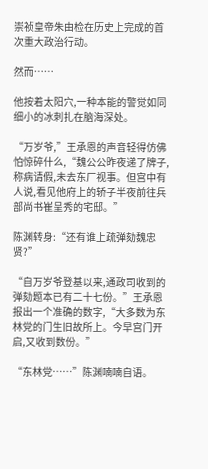崇祯皇帝朱由检在历史上完成的首次重大政治行动。

然而……

他按着太阳穴,一种本能的警觉如同细小的冰刺扎在脑海深处。

“万岁爷,”王承恩的声音轻得仿佛怕惊碎什么,“魏公公昨夜递了牌子,称病请假,未去东厂视事。但宫中有人说,看见他府上的轿子半夜前往兵部尚书崔呈秀的宅邸。”

陈渊转身:“还有谁上疏弹劾魏忠贤?”

“自万岁爷登基以来,通政司收到的弹劾题本已有二十七份。”王承恩报出一个准确的数字,“大多数为东林党的门生旧故所上。今早宫门开启,又收到数份。”

“东林党……”陈渊喃喃自语。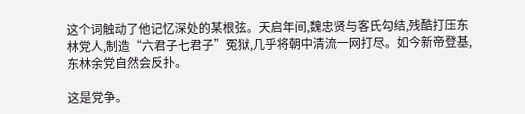这个词触动了他记忆深处的某根弦。天启年间,魏忠贤与客氏勾结,残酷打压东林党人,制造“六君子七君子”冤狱,几乎将朝中清流一网打尽。如今新帝登基,东林余党自然会反扑。

这是党争。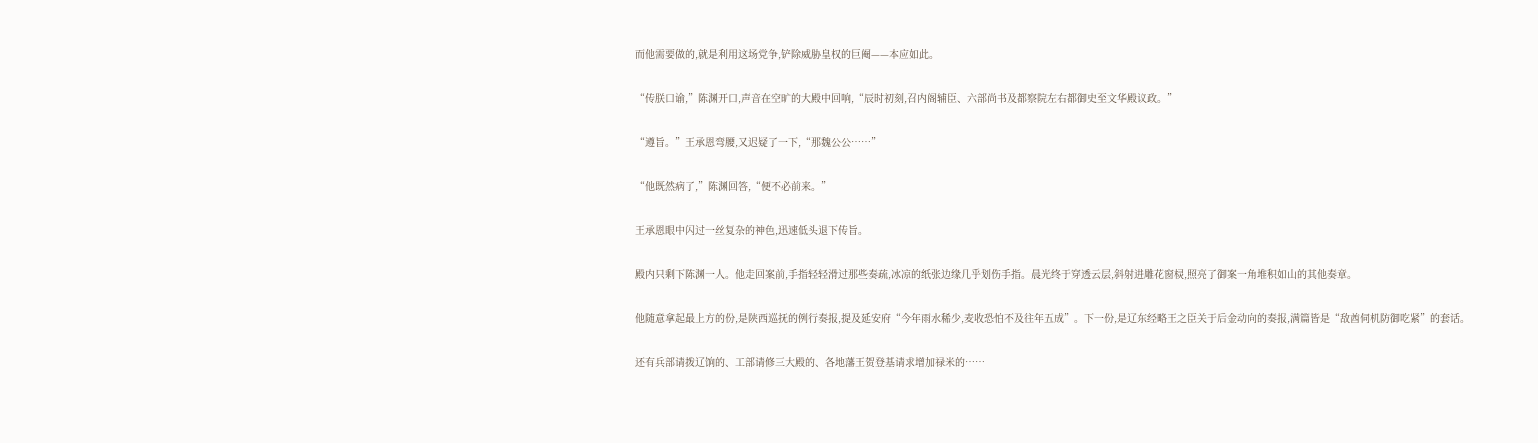而他需要做的,就是利用这场党争,铲除威胁皇权的巨阉——本应如此。

“传朕口谕,”陈渊开口,声音在空旷的大殿中回响,“辰时初刻,召内阁辅臣、六部尚书及都察院左右都御史至文华殿议政。”

“遵旨。”王承恩弯腰,又迟疑了一下,“那魏公公……”

“他既然病了,”陈渊回答,“便不必前来。”

王承恩眼中闪过一丝复杂的神色,迅速低头退下传旨。

殿内只剩下陈渊一人。他走回案前,手指轻轻滑过那些奏疏,冰凉的纸张边缘几乎划伤手指。晨光终于穿透云层,斜射进雕花窗棂,照亮了御案一角堆积如山的其他奏章。

他随意拿起最上方的份,是陕西巡抚的例行奏报,提及延安府“今年雨水稀少,麦收恐怕不及往年五成”。下一份,是辽东经略王之臣关于后金动向的奏报,满篇皆是“敌酋伺机防御吃紧”的套话。

还有兵部请拨辽饷的、工部请修三大殿的、各地藩王贺登基请求增加禄米的……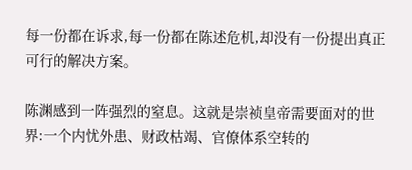每一份都在诉求,每一份都在陈述危机,却没有一份提出真正可行的解决方案。

陈渊感到一阵强烈的窒息。这就是崇祯皇帝需要面对的世界:一个内忧外患、财政枯竭、官僚体系空转的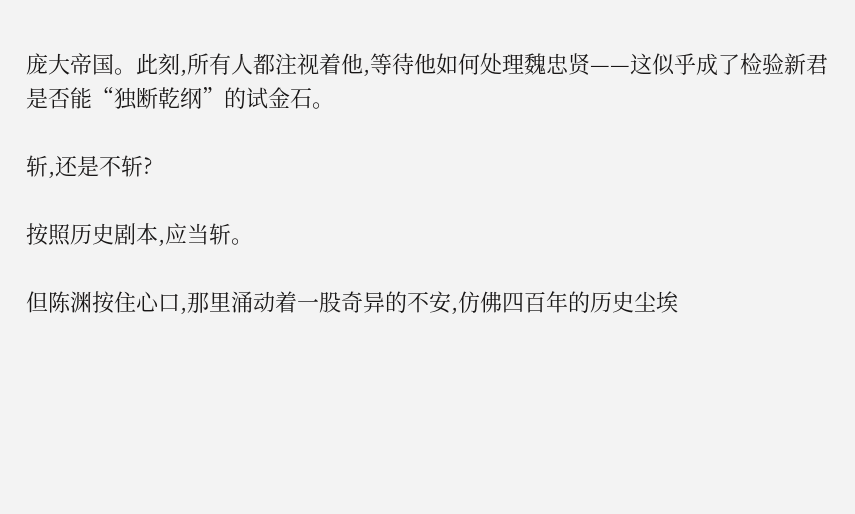庞大帝国。此刻,所有人都注视着他,等待他如何处理魏忠贤——这似乎成了检验新君是否能“独断乾纲”的试金石。

斩,还是不斩?

按照历史剧本,应当斩。

但陈渊按住心口,那里涌动着一股奇异的不安,仿佛四百年的历史尘埃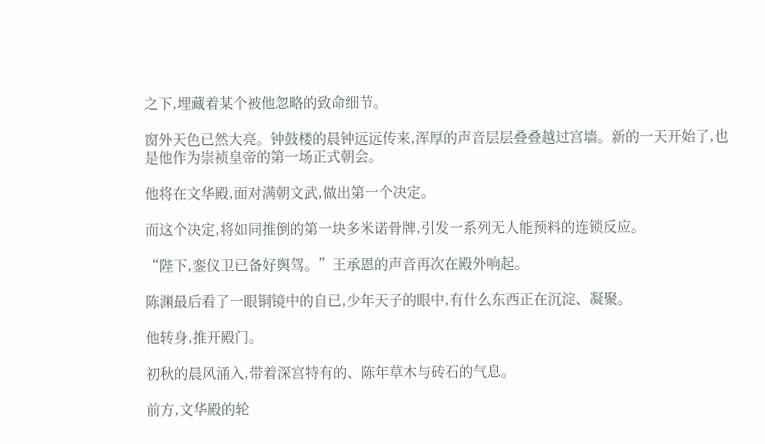之下,埋藏着某个被他忽略的致命细节。

窗外天色已然大亮。钟鼓楼的晨钟远远传来,浑厚的声音层层叠叠越过宫墙。新的一天开始了,也是他作为崇祯皇帝的第一场正式朝会。

他将在文华殿,面对满朝文武,做出第一个决定。

而这个决定,将如同推倒的第一块多米诺骨牌,引发一系列无人能预料的连锁反应。

“陛下,銮仪卫已备好舆驾。”王承恩的声音再次在殿外响起。

陈渊最后看了一眼铜镜中的自已,少年天子的眼中,有什么东西正在沉淀、凝聚。

他转身,推开殿门。

初秋的晨风涌入,带着深宫特有的、陈年草木与砖石的气息。

前方,文华殿的轮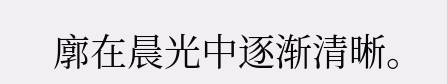廓在晨光中逐渐清晰。